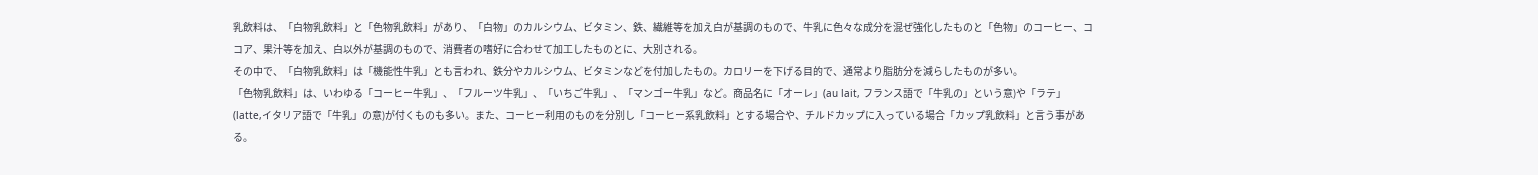乳飲料は、「白物乳飲料」と「色物乳飲料」があり、「白物」のカルシウム、ビタミン、鉄、繊維等を加え白が基調のもので、牛乳に色々な成分を混ぜ強化したものと「色物」のコーヒー、ココア、果汁等を加え、白以外が基調のもので、消費者の嗜好に合わせて加工したものとに、大別される。
その中で、「白物乳飲料」は「機能性牛乳」とも言われ、鉄分やカルシウム、ビタミンなどを付加したもの。カロリーを下げる目的で、通常より脂肪分を減らしたものが多い。
「色物乳飲料」は、いわゆる「コーヒー牛乳」、「フルーツ牛乳」、「いちご牛乳」、「マンゴー牛乳」など。商品名に「オーレ」(au lait, フランス語で「牛乳の」という意)や「ラテ」(latte,イタリア語で「牛乳」の意)が付くものも多い。また、コーヒー利用のものを分別し「コーヒー系乳飲料」とする場合や、チルドカップに入っている場合「カップ乳飲料」と言う事がある。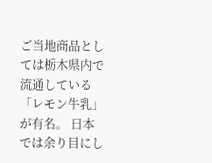ご当地商品としては栃木県内で流通している「レモン牛乳」が有名。 日本では余り目にし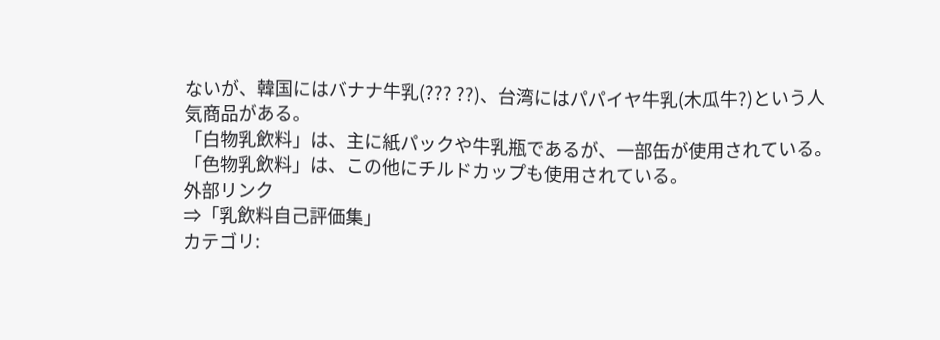ないが、韓国にはバナナ牛乳(??? ??)、台湾にはパパイヤ牛乳(木瓜牛?)という人気商品がある。
「白物乳飲料」は、主に紙パックや牛乳瓶であるが、一部缶が使用されている。 「色物乳飲料」は、この他にチルドカップも使用されている。
外部リンク
⇒「乳飲料自己評価集」
カテゴリ: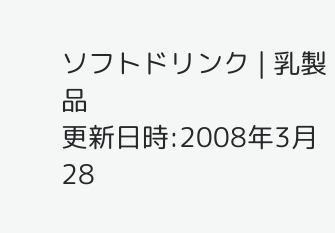ソフトドリンク | 乳製品
更新日時:2008年3月28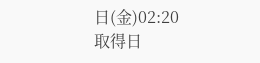日(金)02:20
取得日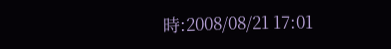時:2008/08/21 17:01